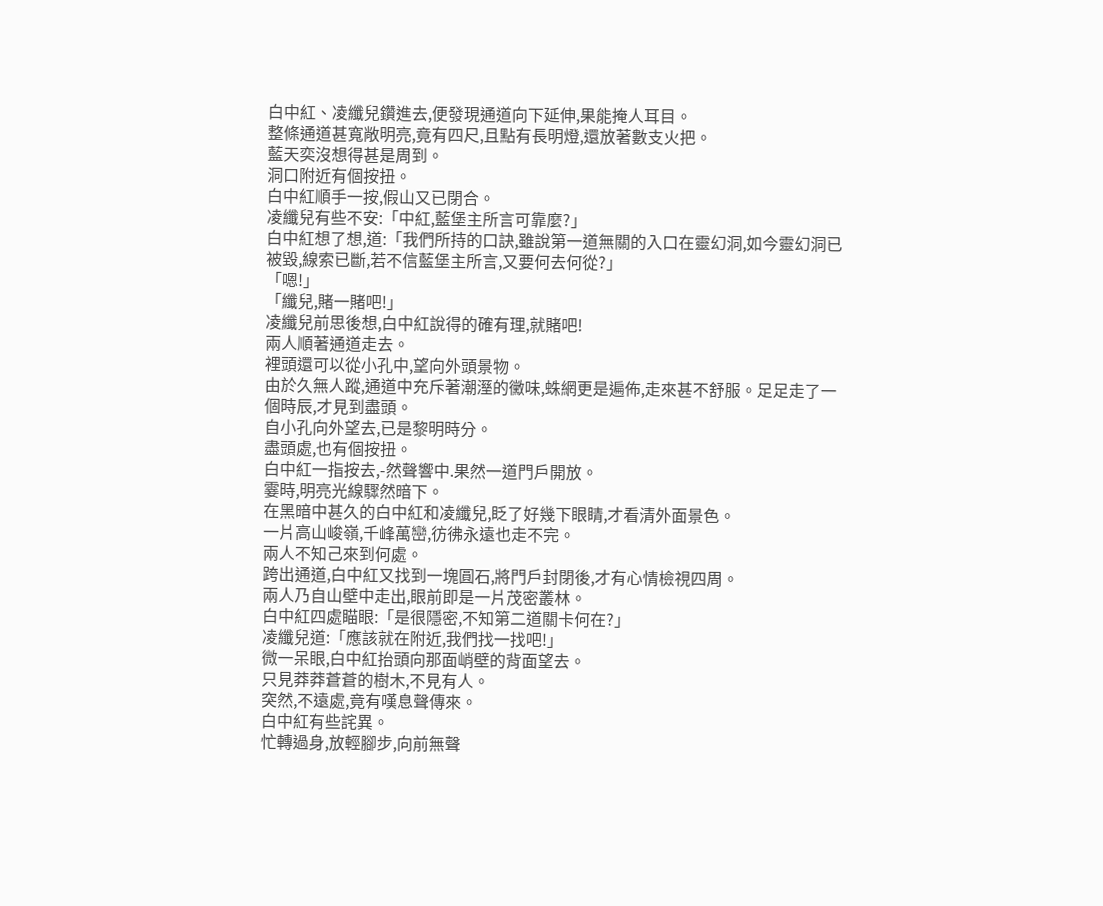白中紅、凌纖兒鑽進去,便發現通道向下延伸,果能掩人耳目。
整條通道甚寬敞明亮,竟有四尺,且點有長明燈,還放著數支火把。
藍天奕沒想得甚是周到。
洞口附近有個按扭。
白中紅順手一按,假山又已閉合。
凌纖兒有些不安:「中紅,藍堡主所言可靠麼?」
白中紅想了想,道:「我們所持的口訣,雖說第一道無關的入口在靈幻洞,如今靈幻洞已被毀,線索已斷,若不信藍堡主所言,又要何去何從?」
「嗯!」
「纖兒,賭一賭吧!」
凌纖兒前思後想,白中紅說得的確有理,就賭吧!
兩人順著通道走去。
裡頭還可以從小孔中,望向外頭景物。
由於久無人蹤,通道中充斥著潮溼的黴味,蛛網更是遍佈,走來甚不舒服。足足走了一個時辰,才見到盡頭。
自小孔向外望去,已是黎明時分。
盡頭處,也有個按扭。
白中紅一指按去,-然聲響中.果然一道門戶開放。
霎時,明亮光線驟然暗下。
在黑暗中甚久的白中紅和凌纖兒,眨了好幾下眼睛,才看清外面景色。
一片高山峻嶺,千峰萬巒,彷彿永遠也走不完。
兩人不知己來到何處。
跨出通道,白中紅又找到一塊圓石,將門戶封閉後,才有心情檢視四周。
兩人乃自山壁中走出,眼前即是一片茂密叢林。
白中紅四處瞄眼:「是很隱密,不知第二道關卡何在?」
凌纖兒道:「應該就在附近,我們找一找吧!」
微一呆眼,白中紅抬頭向那面峭壁的背面望去。
只見莽莽蒼蒼的樹木,不見有人。
突然,不遠處,竟有嘆息聲傳來。
白中紅有些詫異。
忙轉過身,放輕腳步,向前無聲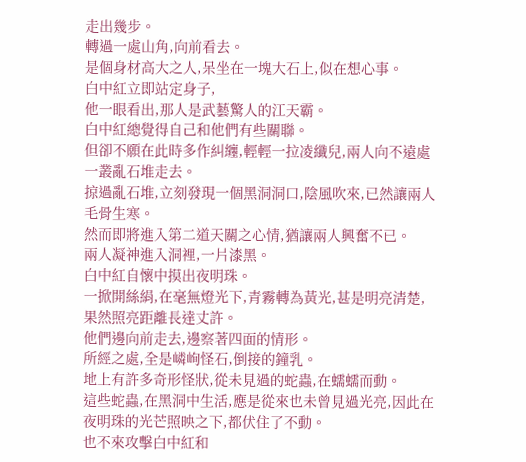走出幾步。
轉過一處山角,向前看去。
是個身材高大之人,呆坐在一塊大石上,似在想心事。
白中紅立即站定身子,
他一眼看出,那人是武藝驚人的江天霸。
白中紅總覺得自己和他們有些關聯。
但卻不願在此時多作糾纏,輕輕一拉凌纖兒,兩人向不遠處一叢亂石堆走去。
掠過亂石堆,立刻發現一個黑洞洞口,陰風吹來,已然讓兩人毛骨生寒。
然而即將進入第二道天關之心情,猶讓兩人興奮不已。
兩人凝神進入洞裡,一片漆黑。
白中紅自懷中摸出夜明珠。
一掀開絲絹,在毫無燈光下,青霧轉為黃光,甚是明亮清楚,果然照亮距離長達丈許。
他們邊向前走去,邊察著四面的情形。
所經之處,全是嶙峋怪石,倒接的鐘乳。
地上有許多奇形怪狀,從未見過的蛇蟲,在蠕蠕而動。
這些蛇蟲,在黑洞中生活,應是從來也未曾見過光亮,因此在夜明珠的光芒照映之下,都伏住了不動。
也不來攻擊白中紅和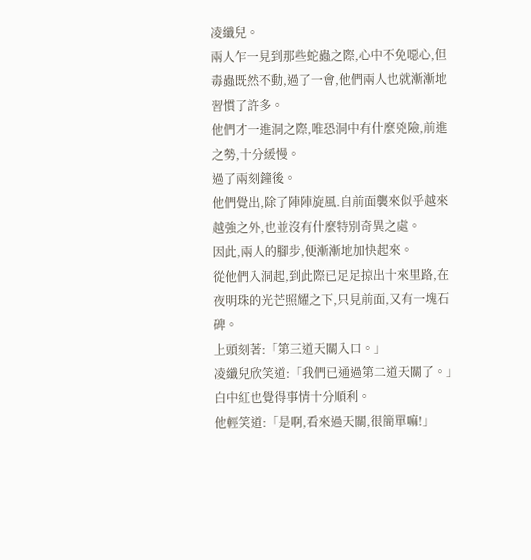凌纖兒。
兩人乍一見到那些蛇蟲之際,心中不免噁心,但毒蟲既然不動,過了一會,他們兩人也就漸漸地習慣了許多。
他們才一進洞之際,唯恐洞中有什麼兇險,前進之勢,十分緩慢。
過了兩刻鐘後。
他們覺出,除了陣陣旋風.自前面襲來似乎越來越強之外,也並沒有什麼特別奇異之處。
因此,兩人的腳步,便漸漸地加快起來。
從他們入洞起,到此際已足足掠出十來里路,在夜明珠的光芒照耀之下,只見前面,又有一塊石碑。
上頭刻著:「第三道天關入口。」
凌纖兒欣笑道:「我們已通過第二道天關了。」
白中紅也覺得事情十分順利。
他輕笑道:「是啊,看來過天關,很簡單嘛!」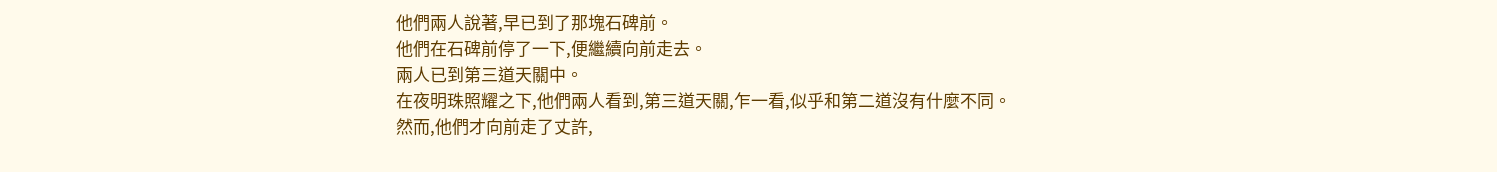他們兩人說著,早已到了那塊石碑前。
他們在石碑前停了一下,便繼續向前走去。
兩人已到第三道天關中。
在夜明珠照耀之下,他們兩人看到,第三道天關,乍一看,似乎和第二道沒有什麼不同。
然而,他們才向前走了丈許,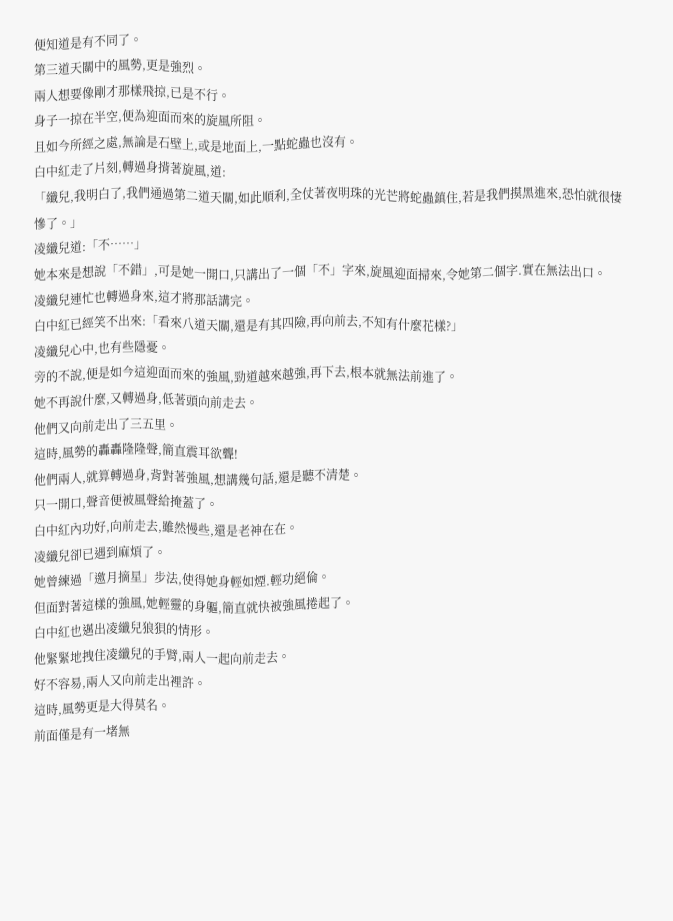便知道是有不同了。
第三道天關中的風勢,更是強烈。
兩人想要像剛才那樣飛掠,已是不行。
身子一掠在半空,便為迎面而來的旋風所阻。
且如今所經之處,無論是石壁上,或是地面上,一點蛇蟲也沒有。
白中紅走了片刻,轉過身揹著旋風,道:
「纖兒,我明白了,我們通過第二道天關,如此順利,全仗著夜明珠的光芒將蛇蟲鎮住,若是我們摸黑進來,恐怕就很悽慘了。」
凌纖兒道:「不……」
她本來是想說「不錯」,可是她一開口,只講出了一個「不」字來,旋風迎面掃來,令她第二個字.實在無法出口。
凌纖兒連忙也轉過身來,這才將那話講完。
白中紅已經笑不出來:「看來八道天關,還是有其四險,再向前去,不知有什麼花樣?」
凌纖兒心中,也有些隱憂。
旁的不說,便是如今這迎面而來的強風,勁道越來越強,再下去,根本就無法前進了。
她不再說什麼,又轉過身,低著頭向前走去。
他們又向前走出了三五里。
這時,風勢的轟轟隆隆聲,簡直震耳欲聾!
他們兩人,就算轉過身,背對著強風,想講幾句話,還是聽不清楚。
只一開口,聲音便被風聲給掩蓋了。
白中紅內功好,向前走去,雖然慢些,還是老神在在。
凌纖兒卻已遇到麻煩了。
她曾練過「邀月摘星」步法,使得她身輕如煙.輕功絕倫。
但面對著這樣的強風,她輕靈的身軀,簡直就快被強風捲起了。
白中紅也邁出凌纖兒狼狽的情形。
他緊緊地拽住凌纖兒的手臂,兩人一起向前走去。
好不容易,兩人又向前走出裡許。
這時,風勢更是大得莫名。
前面僅是有一堵無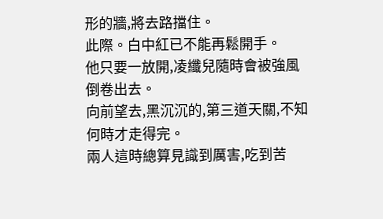形的牆,將去路擋住。
此際。白中紅已不能再鬆開手。
他只要一放開,凌纖兒隨時會被強風倒卷出去。
向前望去,黑沉沉的,第三道天關,不知何時才走得完。
兩人這時總算見識到厲害,吃到苦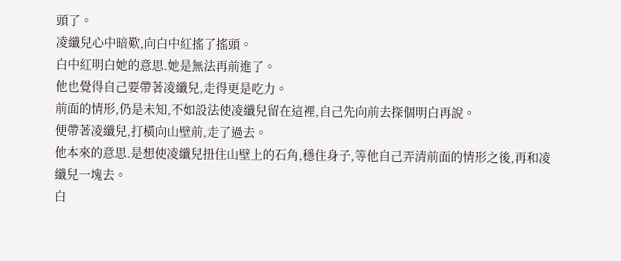頭了。
凌纖兒心中暗歎,向白中紅搖了搖頭。
白中紅明白她的意思.她是無法再前進了。
他也覺得自己要帶著凌纖兒,走得更是吃力。
前面的情形,仍是未知,不如設法使凌纖兒留在這裡,自己先向前去探個明白再說。
便帶著凌纖兒,打橫向山壁前,走了過去。
他本來的意思.是想使凌纖兒扭住山壁上的石角,穩住身子,等他自己弄清前面的情形之後,再和凌纖兒一塊去。
白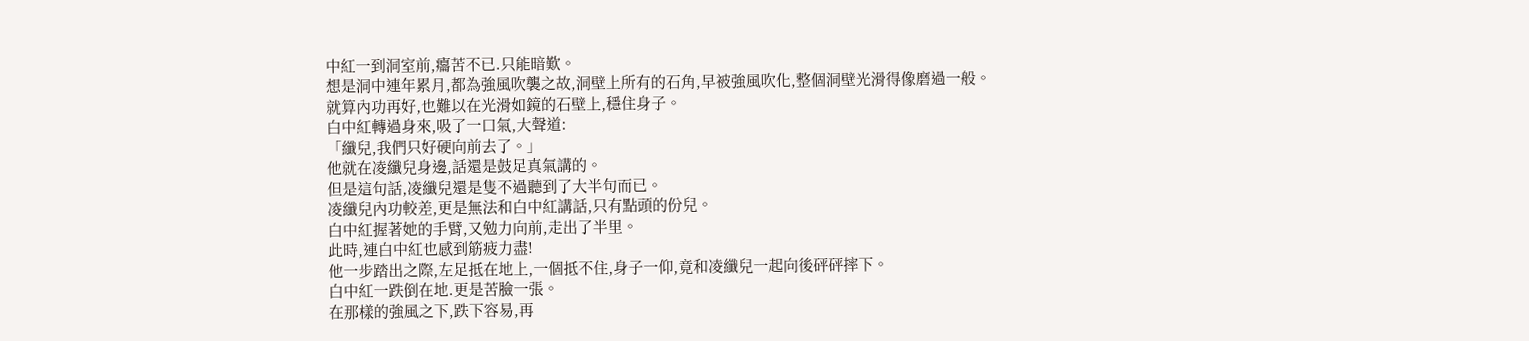中紅一到洞室前,癟苦不已.只能暗歎。
想是洞中連年累月,都為強風吹襲之故,洞壁上所有的石角,早被強風吹化,整個洞壁光滑得像磨過一般。
就算內功再好,也難以在光滑如鏡的石壁上,穩住身子。
白中紅轉過身來,吸了一口氣,大聲道:
「纖兒,我們只好硬向前去了。」
他就在凌纖兒身邊,話還是鼓足真氣講的。
但是這句話,凌纖兒還是隻不過聽到了大半句而已。
凌纖兒內功較差,更是無法和白中紅講話,只有點頭的份兒。
白中紅握著她的手臂,又勉力向前,走出了半里。
此時,連白中紅也感到筋疲力盡!
他一步踏出之際,左足抵在地上,一個抵不住,身子一仰,竟和凌纖兒一起向後砰砰摔下。
白中紅一跌倒在地.更是苦臉一張。
在那樣的強風之下,跌下容易,再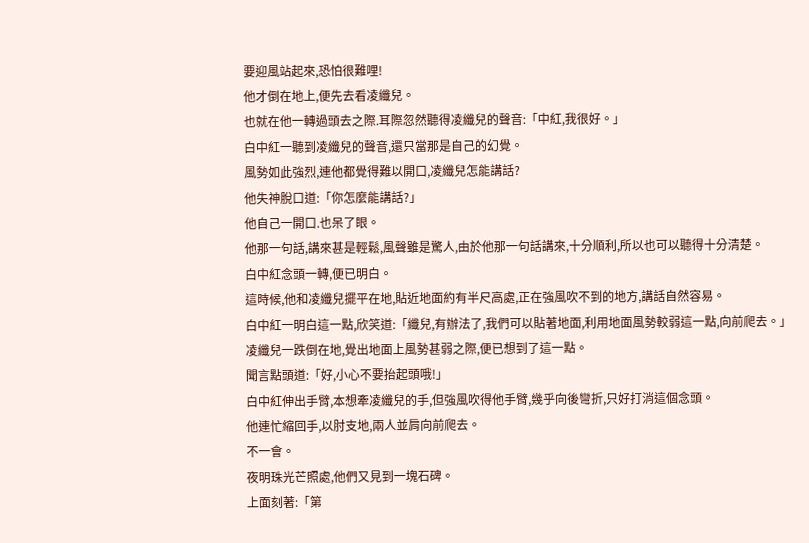要迎風站起來,恐怕很難哩!
他才倒在地上,便先去看凌纖兒。
也就在他一轉過頭去之際.耳際忽然聽得凌纖兒的聲音:「中紅,我很好。」
白中紅一聽到凌纖兒的聲音,還只當那是自己的幻覺。
風勢如此強烈,連他都覺得難以開口,凌纖兒怎能講話?
他失神脫口道:「你怎麼能講話?」
他自己一開口.也呆了眼。
他那一句話,講來甚是輕鬆,風聲雖是驚人,由於他那一句話講來,十分順利,所以也可以聽得十分清楚。
白中紅念頭一轉,便已明白。
這時候,他和凌纖兒擺平在地,貼近地面約有半尺高處,正在強風吹不到的地方,講話自然容易。
白中紅一明白這一點,欣笑道:「纖兒,有辦法了,我們可以貼著地面,利用地面風勢較弱這一點,向前爬去。」
凌纖兒一跌倒在地,覺出地面上風勢甚弱之際,便已想到了這一點。
聞言點頭道:「好,小心不要抬起頭哦!」
白中紅伸出手臂,本想牽凌纖兒的手,但強風吹得他手臂,幾乎向後彎折,只好打消這個念頭。
他連忙縮回手,以肘支地,兩人並肩向前爬去。
不一會。
夜明珠光芒照處,他們又見到一塊石碑。
上面刻著:「第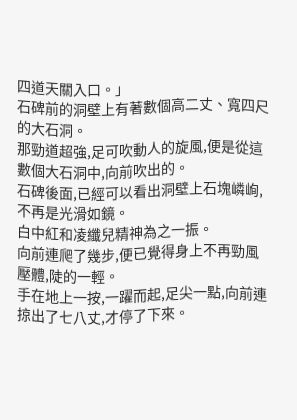四道天關入口。」
石碑前的洞壁上有著數個高二丈、寬四尺的大石洞。
那勁道超強,足可吹動人的旋風,便是從這數個大石洞中,向前吹出的。
石碑後面,已經可以看出洞壁上石塊嶙峋,不再是光滑如鏡。
白中紅和凌纖兒精神為之一振。
向前連爬了幾步,便已覺得身上不再勁風壓體,陡的一輕。
手在地上一按,一躍而起,足尖一點,向前連掠出了七八丈,才停了下來。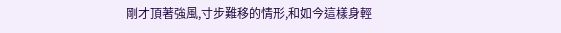剛才頂著強風,寸步難移的情形,和如今這樣身輕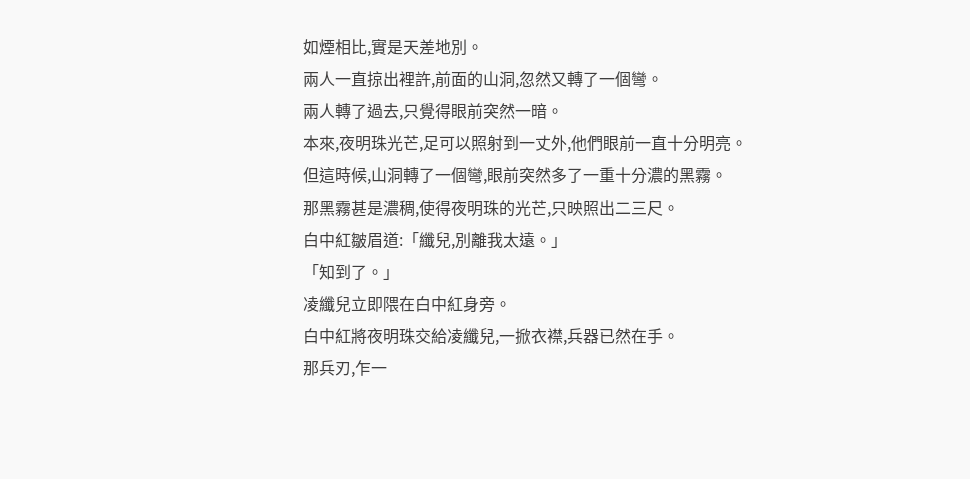如煙相比,實是天差地別。
兩人一直掠出裡許,前面的山洞,忽然又轉了一個彎。
兩人轉了過去,只覺得眼前突然一暗。
本來,夜明珠光芒,足可以照射到一丈外,他們眼前一直十分明亮。
但這時候,山洞轉了一個彎,眼前突然多了一重十分濃的黑霧。
那黑霧甚是濃稠,使得夜明珠的光芒,只映照出二三尺。
白中紅皺眉道:「纖兒,別離我太遠。」
「知到了。」
凌纖兒立即隈在白中紅身旁。
白中紅將夜明珠交給凌纖兒,一掀衣襟,兵器已然在手。
那兵刃,乍一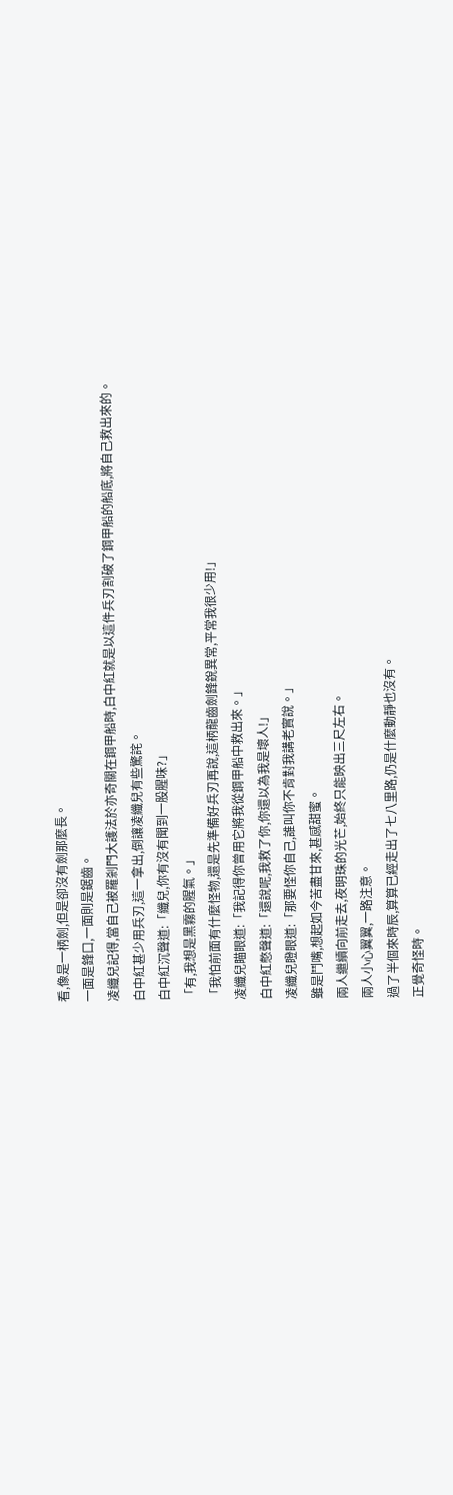看,像是一柄劍,但是卻沒有劍那麼長。
一面是鋒口,一面則是鋸齒。
凌纖兒記得,當自己被羅剎門大護法於亦奇關在鋼甲船時,白中紅就是以這件兵刃割破了鋼甲船的船底,將自己救出來的。
白中紅甚少用兵刃,這一拿出,倒讓凌纖兒有些驚詫。
白中紅沉聲道:「纖兒,你有沒有聞到一股腥味?」
「有,我想是黑霧的腥氣。」
「我怕前面有什麼怪物,還是先準備好兵刃再說,這柄龍齒劍鋒銳異常,平常我很少用!」
凌纖兒瞄眼道:「我記得你曾用它將我從鋼甲船中救出來。」
白中紅憋聲道:「還說呢,我救了你,你還以為我是壞人!」
凌纖兒瞪眼道:「那要怪你自己,誰叫你不肯對我講老實說。」
雖是鬥嘴,想起如今苦盡甘來,甚感甜蜜。
兩人繼續向前走去,夜明珠的光芒,始終只能映出三尺左右。
兩人小心翼翼,一路注意。
過了半個來時辰,算算已經走出了七八里路,仍是什麼動靜也沒有。
正覺奇怪時。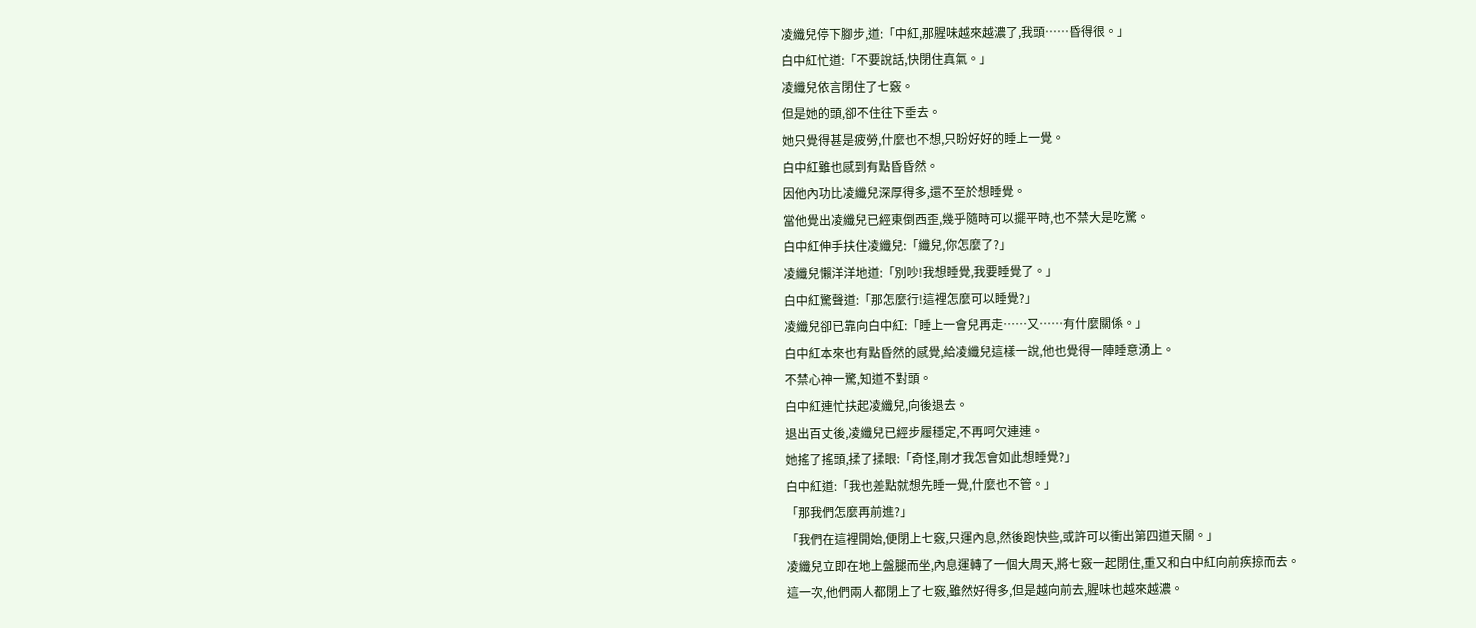凌纖兒停下腳步,道:「中紅,那腥味越來越濃了,我頭……昏得很。」
白中紅忙道:「不要說話,快閉住真氣。」
凌纖兒依言閉住了七竅。
但是她的頭,卻不住往下垂去。
她只覺得甚是疲勞,什麼也不想,只盼好好的睡上一覺。
白中紅雖也感到有點昏昏然。
因他內功比凌纖兒深厚得多,還不至於想睡覺。
當他覺出凌纖兒已經東倒西歪,幾乎隨時可以擺平時,也不禁大是吃驚。
白中紅伸手扶住凌纖兒:「纖兒,你怎麼了?」
凌纖兒懶洋洋地道:「別吵!我想睡覺,我要睡覺了。」
白中紅驚聲道:「那怎麼行!這裡怎麼可以睡覺?」
凌纖兒卻已靠向白中紅:「睡上一會兒再走……又……有什麼關係。」
白中紅本來也有點昏然的感覺,給凌纖兒這樣一說,他也覺得一陣睡意湧上。
不禁心神一驚,知道不對頭。
白中紅連忙扶起凌纖兒,向後退去。
退出百丈後,凌纖兒已經步履穩定,不再呵欠連連。
她搖了搖頭,揉了揉眼:「奇怪,剛才我怎會如此想睡覺?」
白中紅道:「我也差點就想先睡一覺,什麼也不管。」
「那我們怎麼再前進?」
「我們在這裡開始,便閉上七竅,只運內息,然後跑快些,或許可以衝出第四道天關。」
凌纖兒立即在地上盤腿而坐,內息運轉了一個大周天,將七竅一起閉住,重又和白中紅向前疾掠而去。
這一次,他們兩人都閉上了七竅,雖然好得多,但是越向前去,腥味也越來越濃。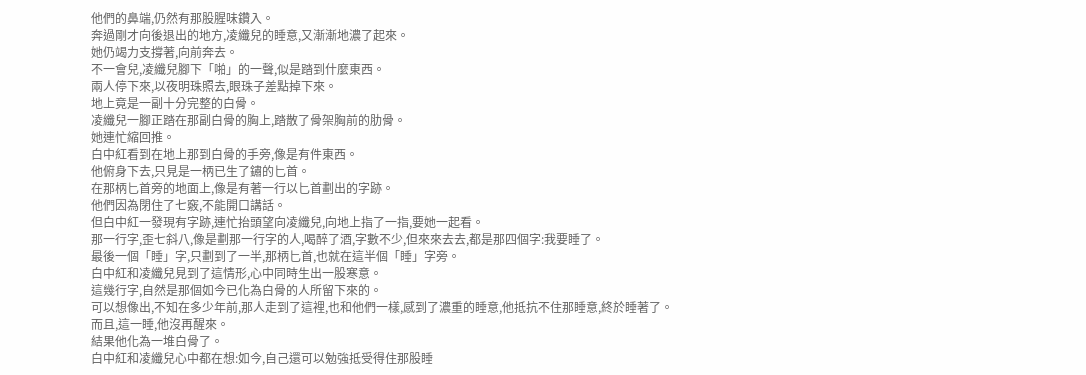他們的鼻端,仍然有那股腥味鑽入。
奔過剛才向後退出的地方,凌纖兒的睡意,又漸漸地濃了起來。
她仍竭力支撐著,向前奔去。
不一會兒,凌纖兒腳下「啪」的一聲,似是踏到什麼東西。
兩人停下來,以夜明珠照去,眼珠子差點掉下來。
地上竟是一副十分完整的白骨。
凌纖兒一腳正踏在那副白骨的胸上,踏散了骨架胸前的肋骨。
她連忙縮回推。
白中紅看到在地上那到白骨的手旁,像是有件東西。
他俯身下去,只見是一柄已生了鏽的匕首。
在那柄匕首旁的地面上,像是有著一行以匕首劃出的字跡。
他們因為閉住了七竅,不能開口講話。
但白中紅一發現有字跡,連忙抬頭望向凌纖兒,向地上指了一指,要她一起看。
那一行字,歪七斜八,像是劃那一行字的人,喝醉了酒,字數不少,但來來去去,都是那四個字:我要睡了。
最後一個「睡」字,只劃到了一半,那柄匕首,也就在這半個「睡」字旁。
白中紅和凌纖兒見到了這情形,心中同時生出一股寒意。
這幾行字,自然是那個如今已化為白骨的人所留下來的。
可以想像出,不知在多少年前,那人走到了這裡,也和他們一樣,感到了濃重的睡意,他抵抗不住那睡意,終於睡著了。
而且,這一睡,他沒再醒來。
結果他化為一堆白骨了。
白中紅和凌纖兒心中都在想:如今,自己還可以勉強抵受得住那股睡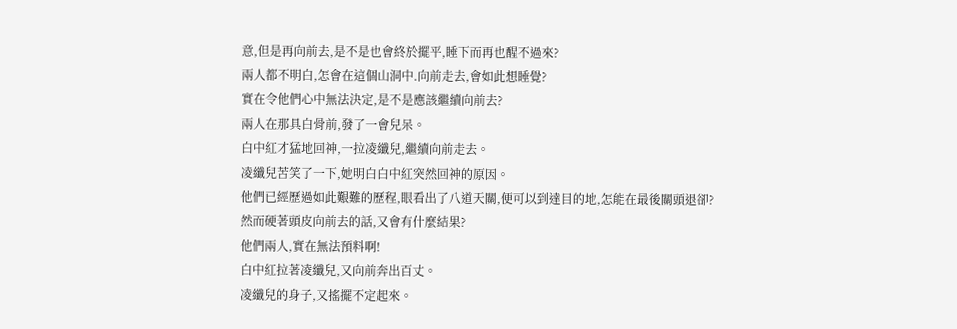意,但是再向前去,是不是也會終於擺平,睡下而再也醒不過來?
兩人都不明白,怎會在這個山洞中.向前走去,會如此想睡覺?
實在令他們心中無法決定,是不是應該繼續向前去?
兩人在那具白骨前,發了一會兒呆。
白中紅才猛地回神,一拉凌纖兒,繼續向前走去。
凌纖兒苦笑了一下,她明白白中紅突然回神的原因。
他們已經歷過如此艱難的歷程,眼看出了八道天關,便可以到達目的地,怎能在最後關頭退卻?
然而硬著頭皮向前去的話,又會有什麼結果?
他們兩人,實在無法預料啊!
白中紅拉著凌纖兒,又向前奔出百丈。
凌纖兒的身子,又搖擺不定起來。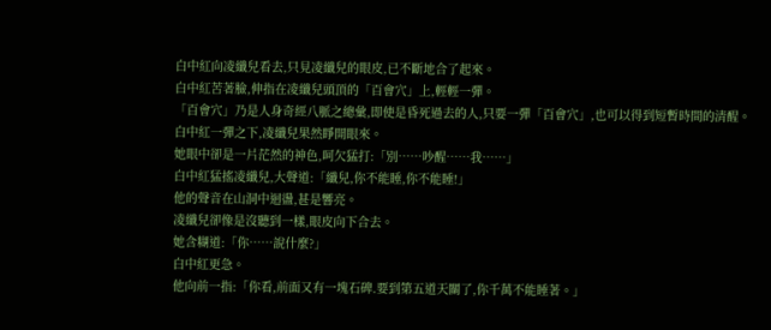白中紅向凌纖兒看去,只見凌纖兒的眼皮,已不斷地合了起來。
白中紅苦著臉,伸指在凌纖兒頭頂的「百會穴」上,輕輕一彈。
「百會穴」乃是人身奇經八脈之總彙,即使是昏死過去的人,只要一彈「百會穴」,也可以得到短暫時間的清醒。
白中紅一彈之下,凌纖兒果然睜開眼來。
她眼中卻是一片茫然的神色,呵欠猛打:「別……吵醒……我……」
白中紅猛搖凌纖兒,大聲道:「纖兒,你不能睡,你不能睡!」
他的聲音在山洞中迴盪,甚是響亮。
凌纖兒卻像是沒聽到一樣,眼皮向下合去。
她含糊道:「你……說什麼?」
白中紅更急。
他向前一指:「你看,前面又有一塊石碑.要到第五道天關了,你千萬不能睡著。」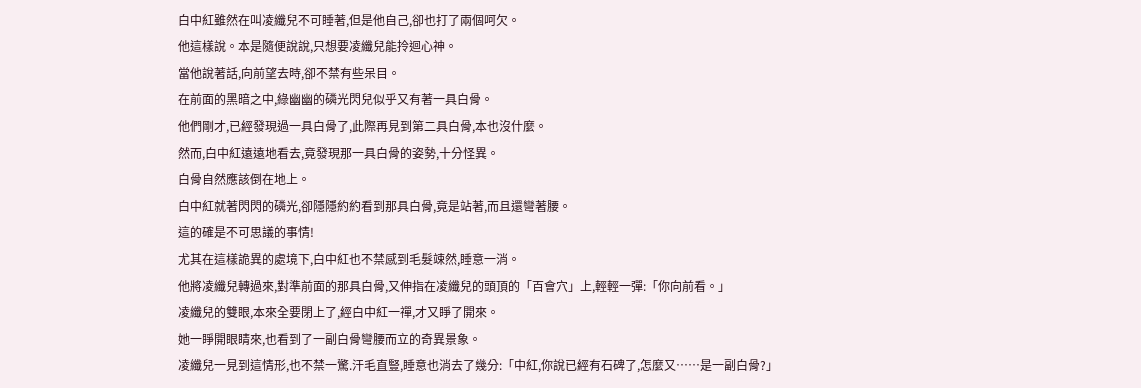白中紅雖然在叫凌纖兒不可睡著,但是他自己,卻也打了兩個呵欠。
他這樣說。本是隨便說說,只想要凌纖兒能拎迴心神。
當他說著話,向前望去時,卻不禁有些呆目。
在前面的黑暗之中,綠幽幽的磷光閃兒似乎又有著一具白骨。
他們剛才,已經發現過一具白骨了,此際再見到第二具白骨,本也沒什麼。
然而,白中紅遠遠地看去,竟發現那一具白骨的姿勢,十分怪異。
白骨自然應該倒在地上。
白中紅就著閃閃的磷光,卻隱隱約約看到那具白骨,竟是站著,而且還彎著腰。
這的確是不可思議的事情!
尤其在這樣詭異的處境下,白中紅也不禁感到毛髮竦然,睡意一消。
他將凌纖兒轉過來,對準前面的那具白骨,又伸指在凌纖兒的頭頂的「百會穴」上,輕輕一彈:「你向前看。」
凌纖兒的雙眼,本來全要閉上了,經白中紅一禪,才又睜了開來。
她一睜開眼睛來,也看到了一副白骨彎腰而立的奇異景象。
凌纖兒一見到這情形,也不禁一驚.汗毛直豎,睡意也消去了幾分:「中紅,你說已經有石碑了,怎麼又……是一副白骨?」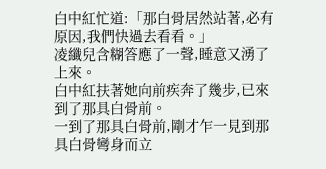白中紅忙道:「那白骨居然站著,必有原因,我們快過去看看。」
凌纖兒含糊答應了一聲,睡意又湧了上來。
白中紅扶著她向前疾奔了幾步,已來到了那具白骨前。
一到了那具白骨前,剛才乍一見到那具白骨彎身而立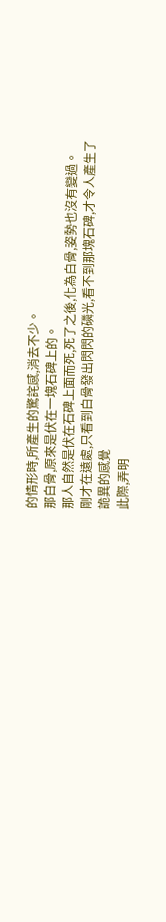的情形時,所產生的驚詫感,消去不少。
那白骨,原來是伏在一塊石碑上的。
那人自然是伏在石碑上面而死,死了之後,化為白骨,姿勢也沒有變過。
剛才在遠處,只看到白骨發出閃閃的磷光,看不到那塊石碑,才令人產生了詭異的感覺
此際,弄明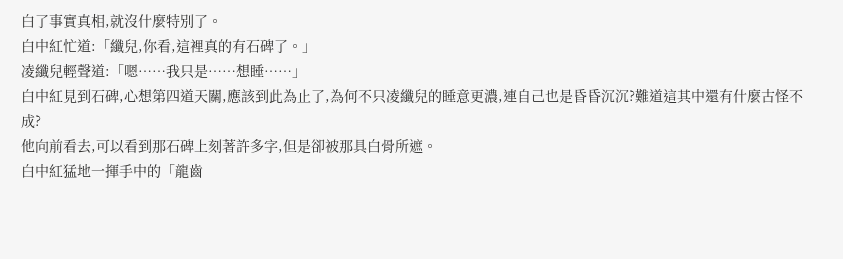白了事實真相,就沒什麼特別了。
白中紅忙道:「纖兒,你看,這裡真的有石碑了。」
凌纖兒輕聲道:「嗯……我只是……想睡……」
白中紅見到石碑,心想第四道天關,應該到此為止了,為何不只凌纖兒的睡意更濃,連自己也是昏昏沉沉?難道這其中還有什麼古怪不成?
他向前看去,可以看到那石碑上刻著許多字,但是卻被那具白骨所遮。
白中紅猛地一揮手中的「龍齒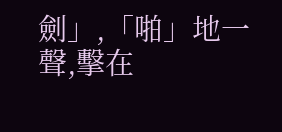劍」,「啪」地一聲,擊在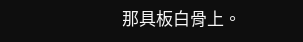那具板白骨上。